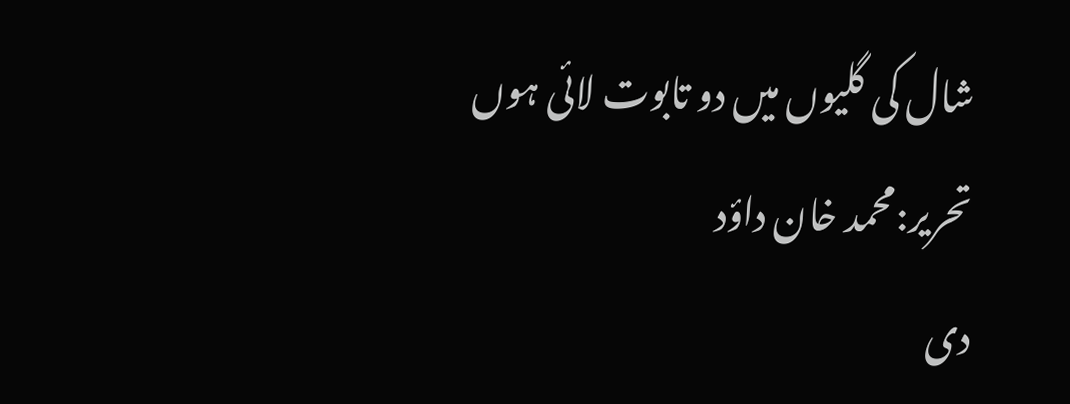شال کی گلیوں میں دو تابوت لائی ہوں
تحریر:محمد خان داؤد
دی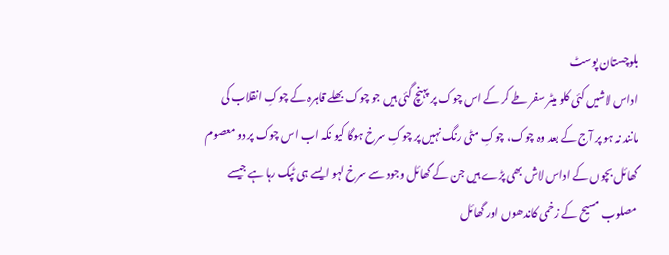بلوچستان پوسٹ
اداس لاشیں کئی کلو میٹر سفر طے کر کے اس چوک پر پہنچ گئی ہیں جو چوک بھلے قاہرہ کے چوکِ انقلاب کی مانند نہ ہو پر آج کے بعد وہ چوک، چوکِ مٹی رنگ نہیں پر چوکِ سرخ ہوگا کیو نکہ اب اس چوک پر دو معصوم گھائل بچوں کے اداس لاش بھی پڑے ہیں جن کے گھائل وجود سے سرخ لہو ایسے ہی ٹپک رہا ہے جیسے مصلوب مسیح کے زخمی کاندھوں اور گھائل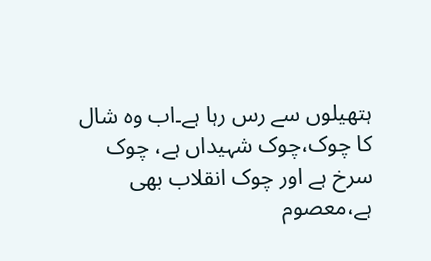ہتھیلوں سے رس رہا ہے۔اب وہ شال کا چوک،چوک شہیداں ہے، چوک سرخ ہے اور چوک انقلاب بھی ہے،معصوم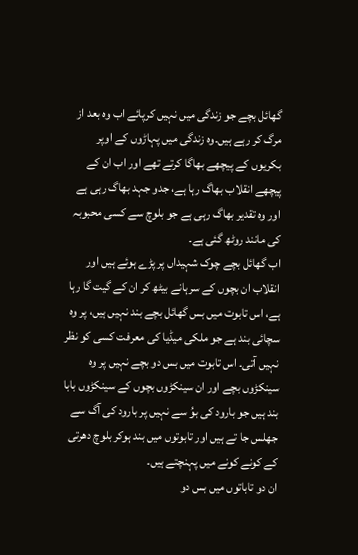گھائل بچے جو زندگی میں نہیں کرپائے اب وہ بعد از مرگ کر رہے ہیں۔وہ زندگی میں پہاڑوں کے اوپر بکریوں کے پیچھے بھاگا کرتے تھے اور اب ان کے پیچھے انقلاب بھاگ رہا ہے، جدو جہد بھاگ رہی ہے اور وہ تقدیر بھاگ رہی ہے جو بلوچ سے کسی محبوبہ کی مانند روٹھ گئی ہے۔
اب گھائل بچے چوک شہیداں پر پڑے ہوئے ہیں اور انقلاب ان بچوں کے سرہانے بیٹھ کر ان کے گیت گا رہا ہے، اس تابوت میں بس گھائل بچے بند نہیں ہیں، پر وہ سچائی بند ہے جو ملکی میڈیا کی معرفت کسی کو نظر نہیں آتی۔ اس تابوت میں بس دو بچے نہیں پر وہ سینکڑوں بچے اور ان سینکڑوں بچوں کے سینکڑوں بابا بند ہیں جو بارود کی بوُ سے نہیں پر بارود کی آگ سے جھلس جا تے ہیں اور تابوتوں میں بند ہوکر بلوچ دھرتی کے کونے کونے میں پہنچتے ہیں۔
ان دو تاباتوں میں بس دو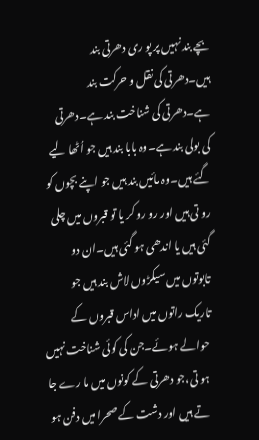بچے بند نہیں پر پو ری دھرتی بند ہیں۔دھرتی کی نقل و حرکت بند ہے۔دھرتی کی شناخت بند ہے۔دھرتی کی بولی بند ہے۔وہ بابا بند ہیں جو اُٹھا لیے گئے ہیں۔وہ مائیں بند ہیں جو اپنے بچوں کو رو تی ہیں اور رو رو کر یا تو قبروں میں چلی گئی ہیں یا اندھی ہو گئی ہیں۔ان دو تابوتوں میں سیکڑوں لاش بند ہیں جو تاریک راتوں میں اداس قبروں کے حوالے ہوئے۔جن کی کوئی شناخت نہیں ہو تی،جو دھرتی کے کونوں میں ما رے جا تے ہیں اور دشت کے صحرا میں دفن ہو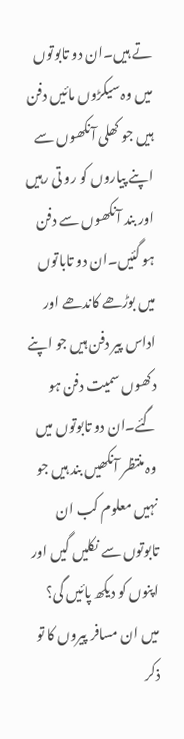تے ہیں۔ان دو تابوتوں میں وہ سیکڑوں مائیں دفن ہیں جو کھلی آنکھوں سے اپنے پیاروں کو رو تی رہیں اور بند آنکھوں سے دفن ہو گئیں۔ان دو تاباتوں میں بوڑھے کاندھے اور اداس پیر دفن ہیں جو اپنے دکھوں سمیت دفن ہو گئے۔ان دو تابوتوں میں وہ منتظر آنکھیں بند ہیں جو نہیں معلوم کب ان تابوتوں سے نکلیں گیں اور اپنوں کو دیکھ پائیں گی؟
میں ان مسافر پیروں کا تو ذکر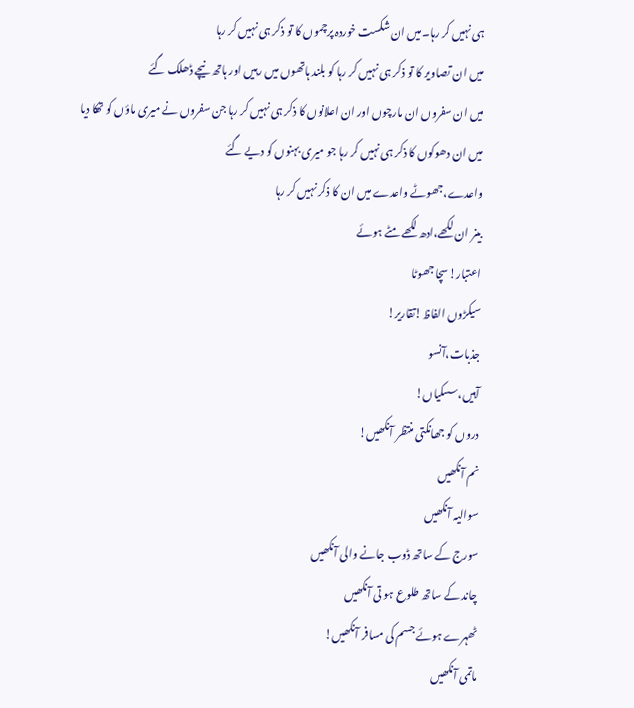ہی نہیں کر رہا۔میں ان شکست خوردہ پرچموں کا تو ذکر ہی نہیں کر رہا
میں ان تصاویر کا تو ذکر ہی نہیں کر رہا کو بلند ہاتھوں میں رہیں اور ہاتھ نیچے ڈھلک گئے
میں ان سفروں ان مارچوں اور ان اعلانوں کا ذکر ہی نہیں کر رہا جن سفروں نے میری ماؤں کو تھکا دیا
میں ان دھوکوں کا ذکر ہی نہیں کر رہا جو میری بہنوں کو دیے گئے
واعدے،جھوٹے واعدے میں ان کا ذکر نہیں کر رہا
بینر ان لکھے،ادھ لکھے مٹے ہوئے
اعتبار!سچا جھوٹا
سیکڑوں الفاظ!تقاریر!
جذبات،آنسو
آہیں،سسکیاں!
دروں کو جھانکتی منتظر آنکھیں!
نم آنکھیں
سوالیہ آنکھیں
سورج کے ساتھ ڈوب جانے والی آنکھیں
چاند کے ساتھ طلوع ہو تی آنکھیں
ٹھہرے ہوئے جسم کی مسافر آنکھیں!
ماتمی آنکھیں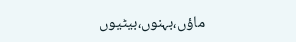ماؤں،بہنوں،بیٹیوں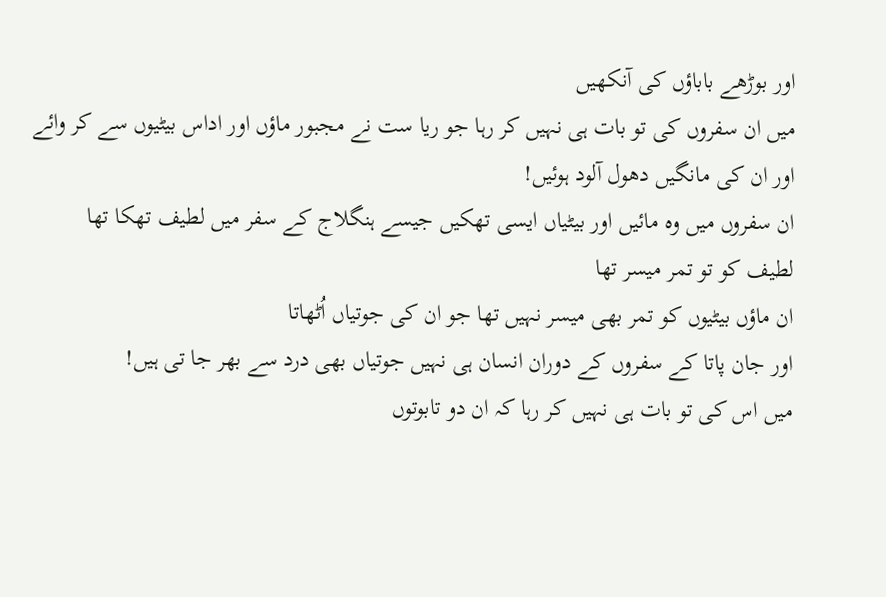اور بوڑھے باباؤں کی آنکھیں
میں ان سفروں کی تو بات ہی نہیں کر رہا جو ریا ست نے مجبور ماؤں اور اداس بیٹیوں سے کر وائے
اور ان کی مانگیں دھول آلود ہوئیں!
ان سفروں میں وہ مائیں اور بیٹیاں ایسی تھکیں جیسے ہنگلاج کے سفر میں لطیف تھکا تھا
لطیف کو تو تمر میسر تھا
ان ماؤں بیٹیوں کو تمر بھی میسر نہیں تھا جو ان کی جوتیاں اُٹھاتا
اور جان پاتا کے سفروں کے دوران انسان ہی نہیں جوتیاں بھی درد سے بھر جا تی ہیں!
میں اس کی تو بات ہی نہیں کر رہا کہ ان دو تابوتوں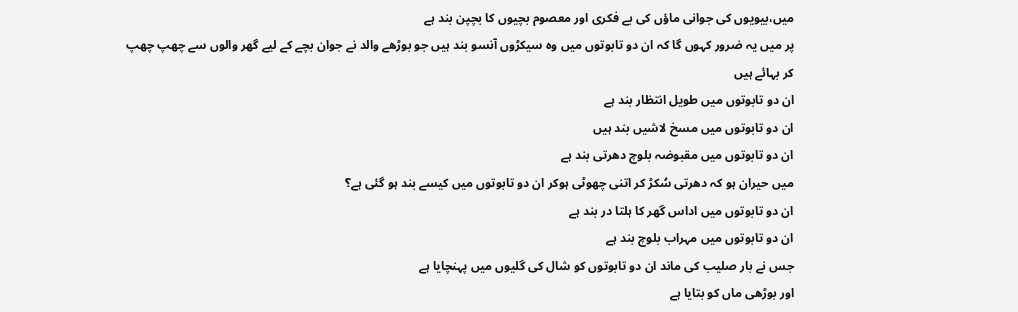میں،بیویوں کی جوانی ماؤں کی بے فکری اور معصوم بچیوں کا بچپن بند ہے
پر میں یہ ضرور کہوں گا کہ ان دو تابوتوں میں وہ سیکڑوں آنسو بند ہیں جو بوڑھے والد نے جوان بچے کے لیے گھر والوں سے چھپ چھپ کر بہائے ہیں
ان دو تابوتوں میں طویل انتظار بند ہے
ان دو تابوتوں میں مسخ لاشیں بند ہیں
ان دو تابوتوں میں مقبوضہ بلوچ دھرتی بند ہے
میں حیران ہو کہ دھرتی سُکڑ کر اتنی چھوٹی ہوکر ان دو تابوتوں میں کیسے بند ہو گئی ہے؟
ان دو تابوتوں میں اداس گھر کا ہلتا در بند ہے
ان دو تابوتوں میں مہراب بلوچ بند ہے
جس نے بار صلیب کی ماند ان دو تابوتوں کو شال کی گلیوں میں پہنچایا ہے
اور بوڑھی ماں کو بتایا ہے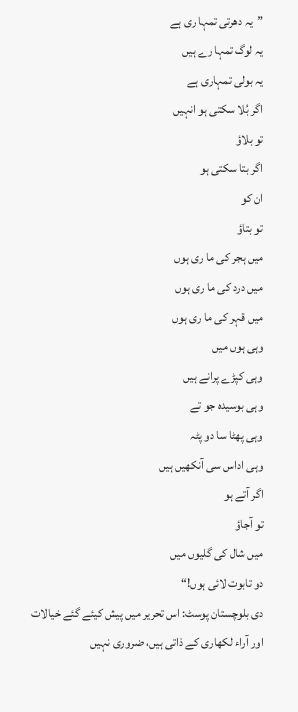”یہ دھرتی تمہا ری ہے
یہ لوگ تمہا رے ہیں
یہ بولی تمہاری ہے
اگر بُلا سکتی ہو انہیں
تو بلاؤ
اگر بتا سکتی ہو
ان کو
تو بتاؤ
میں ہجر کی ما ری ہوں
میں درد کی ما ری ہوں
میں قہر کی ما ری ہوں
وہی ہوں میں
وہی کپڑے پرانے ہیں
وہی بوسیدہ جو تے
وہی پھٹا سا دو پٹہ
وہی اداس سی آنکھیں ہیں
اگر آتے ہو
تو آجاؤ
میں شال کی گلیوں میں
دو تابوت لائی ہوں!“
دی بلوچستان پوسٹ: اس تحریر میں پیش کیئے گئے خیالات اور آراء لکھاری کے ذاتی ہیں، ضروری نہیں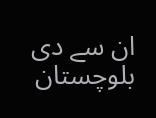ان سے دی بلوچستان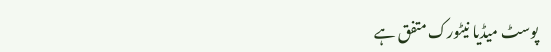پوسٹ میڈیا نیٹورک متفق ہے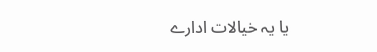یا یہ خیالات ادارے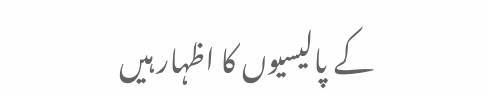کے پالیسیوں کا اظہار ہیں